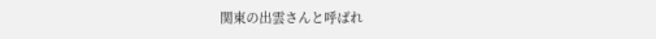関東の出雲さんと呼ばれ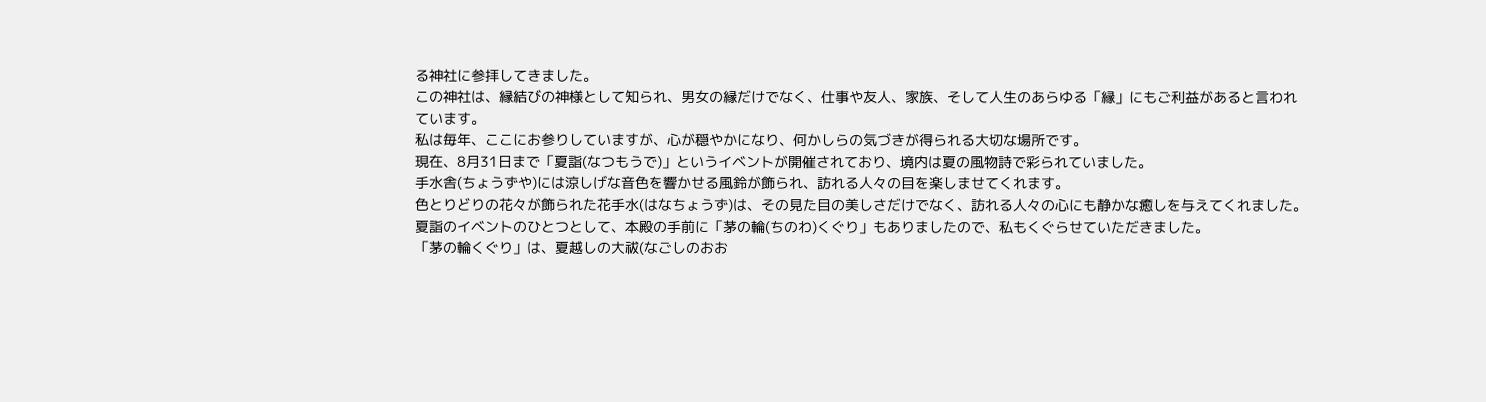る神社に参拝してきました。
この神社は、縁結びの神様として知られ、男女の縁だけでなく、仕事や友人、家族、そして人生のあらゆる「縁」にもご利益があると言われています。
私は毎年、ここにお参りしていますが、心が穏やかになり、何かしらの気づきが得られる大切な場所です。
現在、8月31日まで「夏詣(なつもうで)」というイベントが開催されており、境内は夏の風物詩で彩られていました。
手水舎(ちょうずや)には涼しげな音色を響かせる風鈴が飾られ、訪れる人々の目を楽しませてくれます。
色とりどりの花々が飾られた花手水(はなちょうず)は、その見た目の美しさだけでなく、訪れる人々の心にも静かな癒しを与えてくれました。
夏詣のイベントのひとつとして、本殿の手前に「茅の輪(ちのわ)くぐり」もありましたので、私もくぐらせていただきました。
「茅の輪くぐり」は、夏越しの大祓(なごしのおお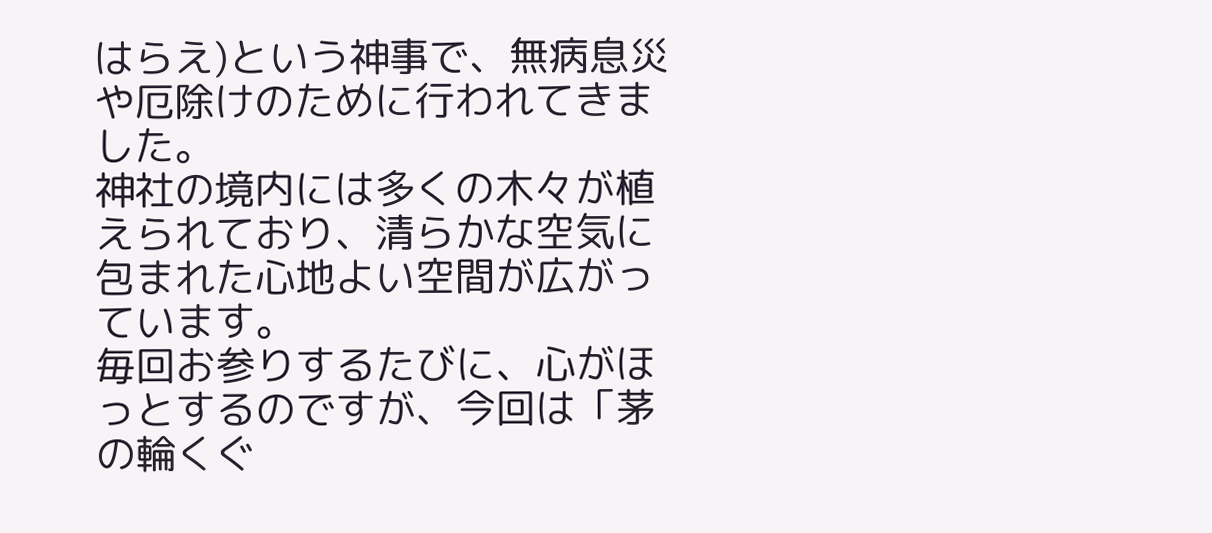はらえ)という神事で、無病息災や厄除けのために行われてきました。
神社の境内には多くの木々が植えられており、清らかな空気に包まれた心地よい空間が広がっています。
毎回お参りするたびに、心がほっとするのですが、今回は「茅の輪くぐ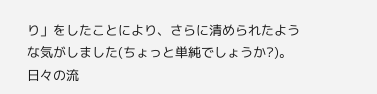り」をしたことにより、さらに清められたような気がしました(ちょっと単純でしょうか?)。
日々の流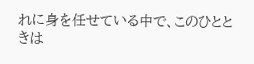れに身を任せている中で、このひとときは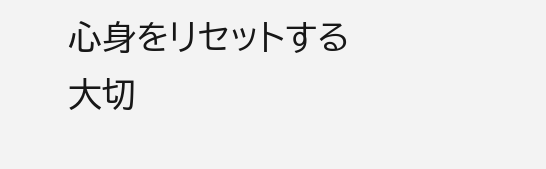心身をリセットする大切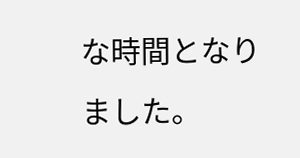な時間となりました。